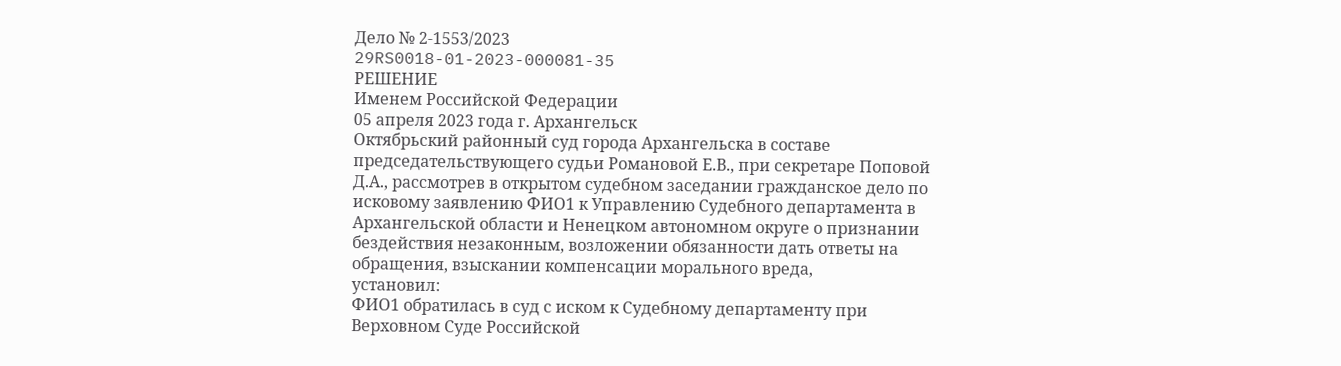Дело № 2-1553/2023
29RS0018-01-2023-000081-35
РЕШЕНИЕ
Именем Российской Федерации
05 апреля 2023 года г. Архангельск
Октябрьский районный суд города Архангельска в составе председательствующего судьи Романовой Е.В., при секретаре Поповой Д.А., рассмотрев в открытом судебном заседании гражданское дело по исковому заявлению ФИО1 к Управлению Судебного департамента в Архангельской области и Ненецком автономном округе о признании бездействия незаконным, возложении обязанности дать ответы на обращения, взыскании компенсации морального вреда,
установил:
ФИО1 обратилась в суд с иском к Судебному департаменту при Верховном Суде Российской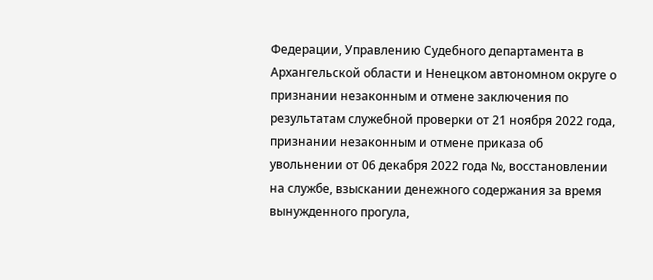Федерации, Управлению Судебного департамента в Архангельской области и Ненецком автономном округе о признании незаконным и отмене заключения по результатам служебной проверки от 21 ноября 2022 года, признании незаконным и отмене приказа об увольнении от 06 декабря 2022 года №, восстановлении на службе, взыскании денежного содержания за время вынужденного прогула,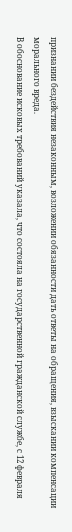признании бездействия незаконным, возложении обязанности дать ответы на обращения, взыскании компенсации морального вреда.
В обоснование исковых требований указала, что состояла на государственной гражданской службе, с 12 февраля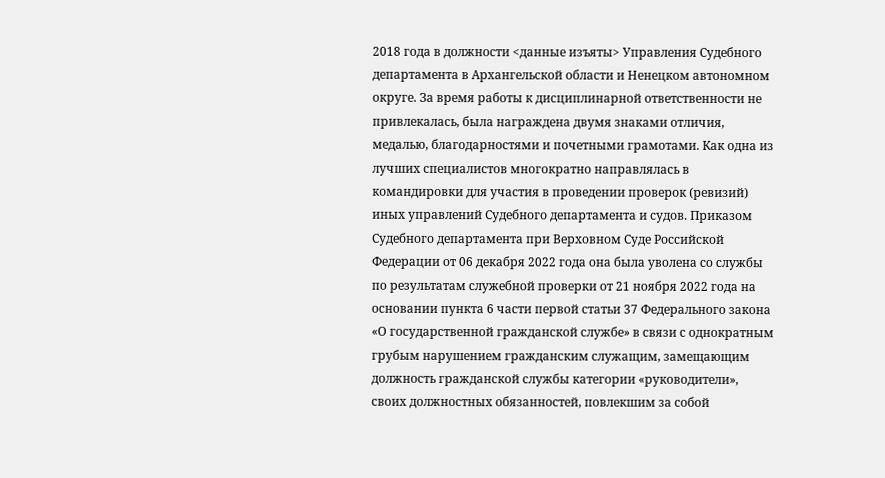2018 года в должности <данные изъяты> Управления Судебного департамента в Архангельской области и Ненецком автономном округе. За время работы к дисциплинарной ответственности не привлекалась, была награждена двумя знаками отличия, медалью, благодарностями и почетными грамотами. Как одна из лучших специалистов многократно направлялась в командировки для участия в проведении проверок (ревизий) иных управлений Судебного департамента и судов. Приказом Судебного департамента при Верховном Суде Российской Федерации от 06 декабря 2022 года она была уволена со службы по результатам служебной проверки от 21 ноября 2022 года на основании пункта 6 части первой статьи 37 Федерального закона «О государственной гражданской службе» в связи с однократным грубым нарушением гражданским служащим, замещающим должность гражданской службы категории «руководители», своих должностных обязанностей, повлекшим за собой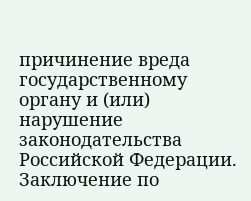причинение вреда государственному органу и (или) нарушение законодательства Российской Федерации. Заключение по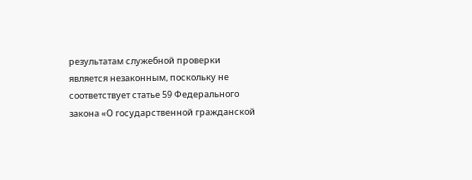результатам служебной проверки является незаконным, поскольку не соответствует статье 59 Федерального закона «О государственной гражданской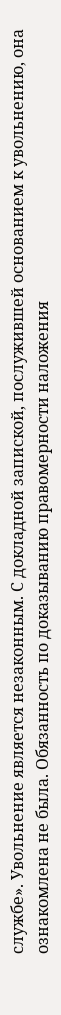службе». Увольнение является незаконным. С докладной запиской, послужившей основанием к увольнению, она ознакомлена не была. Обязанность по доказыванию правомерности наложения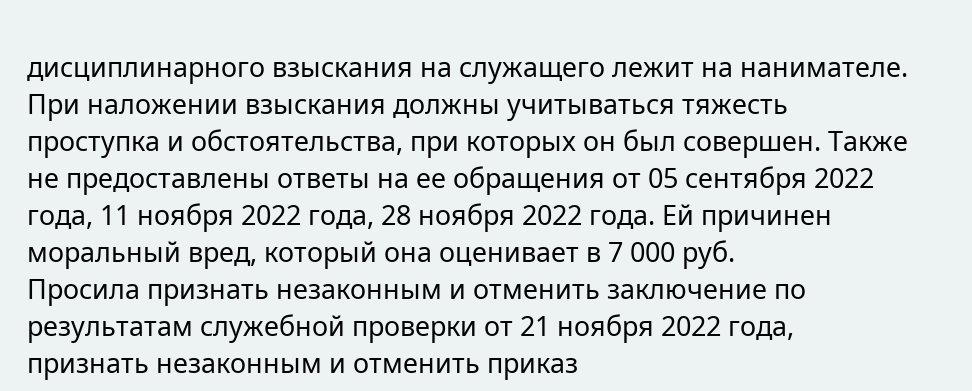дисциплинарного взыскания на служащего лежит на нанимателе. При наложении взыскания должны учитываться тяжесть проступка и обстоятельства, при которых он был совершен. Также не предоставлены ответы на ее обращения от 05 сентября 2022 года, 11 ноября 2022 года, 28 ноября 2022 года. Ей причинен моральный вред, который она оценивает в 7 000 руб.
Просила признать незаконным и отменить заключение по результатам служебной проверки от 21 ноября 2022 года, признать незаконным и отменить приказ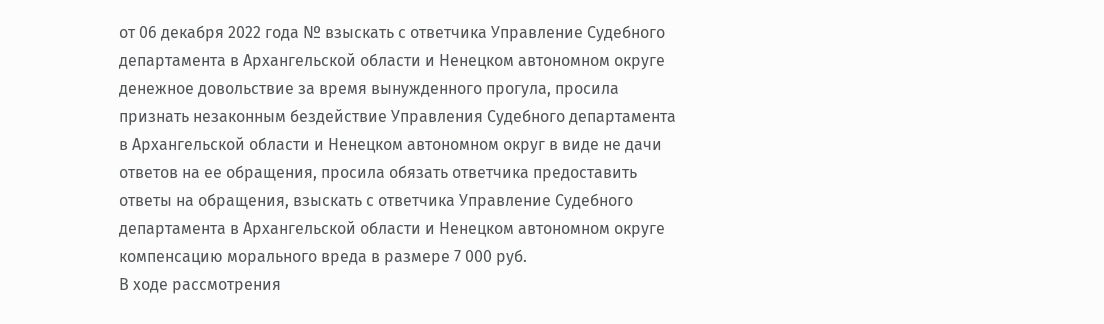от 06 декабря 2022 года № взыскать с ответчика Управление Судебного департамента в Архангельской области и Ненецком автономном округе денежное довольствие за время вынужденного прогула, просила признать незаконным бездействие Управления Судебного департамента в Архангельской области и Ненецком автономном округ в виде не дачи ответов на ее обращения, просила обязать ответчика предоставить ответы на обращения, взыскать с ответчика Управление Судебного департамента в Архангельской области и Ненецком автономном округе компенсацию морального вреда в размере 7 000 руб.
В ходе рассмотрения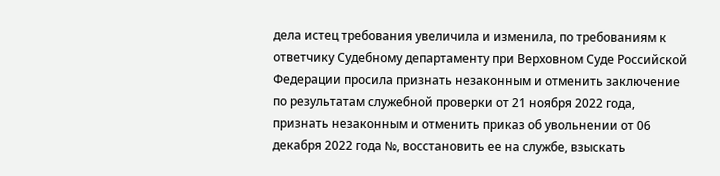дела истец требования увеличила и изменила, по требованиям к ответчику Судебному департаменту при Верховном Суде Российской Федерации просила признать незаконным и отменить заключение по результатам служебной проверки от 21 ноября 2022 года, признать незаконным и отменить приказ об увольнении от 06 декабря 2022 года №, восстановить ее на службе, взыскать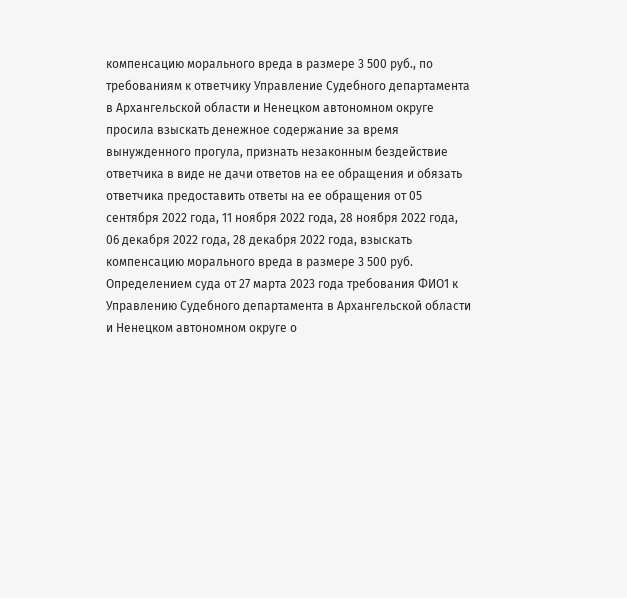компенсацию морального вреда в размере 3 500 руб., по требованиям к ответчику Управление Судебного департамента в Архангельской области и Ненецком автономном округе просила взыскать денежное содержание за время вынужденного прогула, признать незаконным бездействие ответчика в виде не дачи ответов на ее обращения и обязать ответчика предоставить ответы на ее обращения от 05 сентября 2022 года, 11 ноября 2022 года, 28 ноября 2022 года, 06 декабря 2022 года, 28 декабря 2022 года, взыскать компенсацию морального вреда в размере 3 500 руб.
Определением суда от 27 марта 2023 года требования ФИО1 к Управлению Судебного департамента в Архангельской области и Ненецком автономном округе о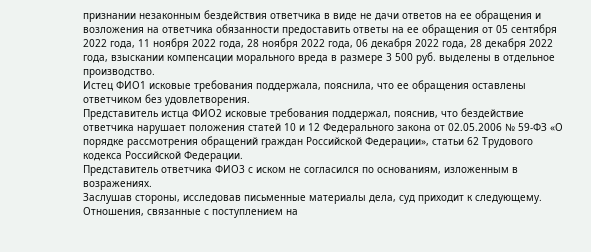признании незаконным бездействия ответчика в виде не дачи ответов на ее обращения и возложения на ответчика обязанности предоставить ответы на ее обращения от 05 сентября 2022 года, 11 ноября 2022 года, 28 ноября 2022 года, 06 декабря 2022 года, 28 декабря 2022 года, взыскании компенсации морального вреда в размере 3 500 руб. выделены в отдельное производство.
Истец ФИО1 исковые требования поддержала, пояснила, что ее обращения оставлены ответчиком без удовлетворения.
Представитель истца ФИО2 исковые требования поддержал, пояснив, что бездействие ответчика нарушает положения статей 10 и 12 Федерального закона от 02.05.2006 № 59-ФЗ «О порядке рассмотрения обращений граждан Российской Федерации», статьи 62 Трудового кодекса Российской Федерации.
Представитель ответчика ФИО3 с иском не согласился по основаниям, изложенным в возражениях.
Заслушав стороны, исследовав письменные материалы дела, суд приходит к следующему.
Отношения, связанные с поступлением на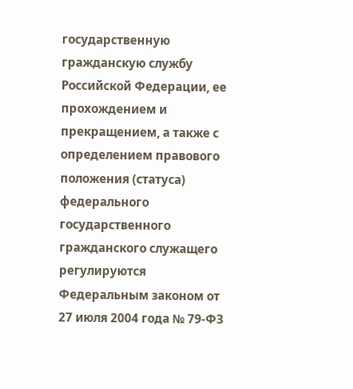государственную гражданскую службу Российской Федерации, ее прохождением и прекращением, а также с определением правового положения (статуса) федерального государственного гражданского служащего регулируются Федеральным законом от 27 июля 2004 года № 79-ФЗ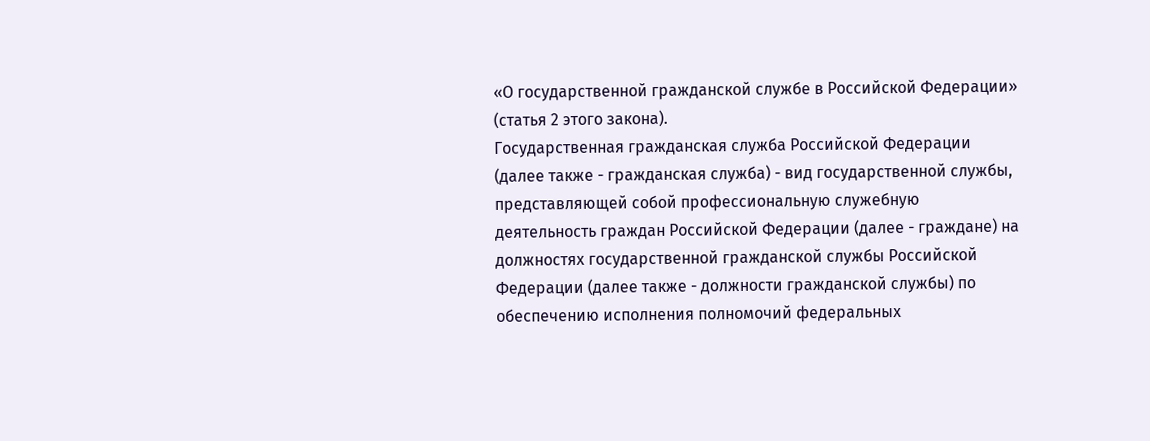«О государственной гражданской службе в Российской Федерации» (статья 2 этого закона).
Государственная гражданская служба Российской Федерации (далее также - гражданская служба) - вид государственной службы, представляющей собой профессиональную служебную деятельность граждан Российской Федерации (далее - граждане) на должностях государственной гражданской службы Российской Федерации (далее также - должности гражданской службы) по обеспечению исполнения полномочий федеральных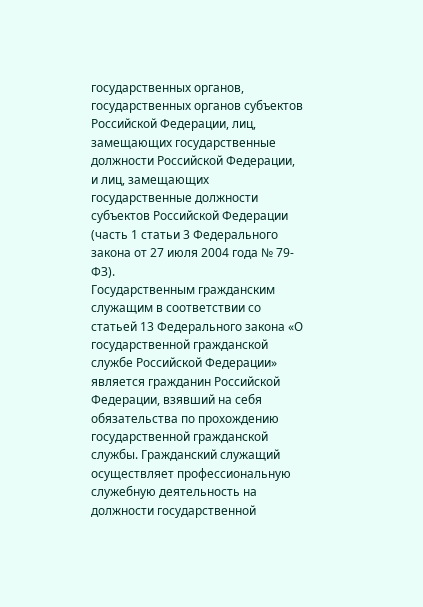государственных органов, государственных органов субъектов Российской Федерации, лиц, замещающих государственные должности Российской Федерации, и лиц, замещающих государственные должности субъектов Российской Федерации (часть 1 статьи 3 Федерального закона от 27 июля 2004 года № 79-ФЗ).
Государственным гражданским служащим в соответствии со статьей 13 Федерального закона «О государственной гражданской службе Российской Федерации» является гражданин Российской Федерации, взявший на себя обязательства по прохождению государственной гражданской службы. Гражданский служащий осуществляет профессиональную служебную деятельность на должности государственной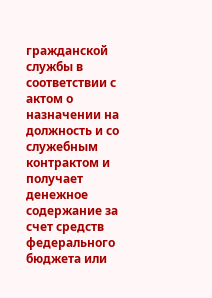гражданской службы в соответствии с актом о назначении на должность и со служебным контрактом и получает денежное содержание за счет средств федерального бюджета или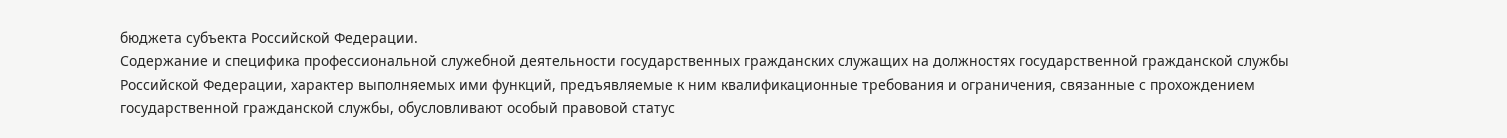бюджета субъекта Российской Федерации.
Содержание и специфика профессиональной служебной деятельности государственных гражданских служащих на должностях государственной гражданской службы Российской Федерации, характер выполняемых ими функций, предъявляемые к ним квалификационные требования и ограничения, связанные с прохождением государственной гражданской службы, обусловливают особый правовой статус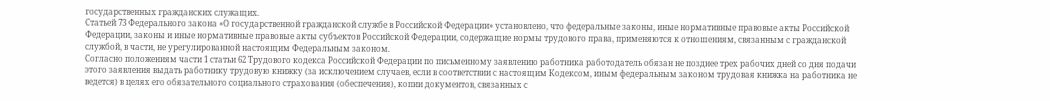государственных гражданских служащих.
Статьей 73 Федерального закона «О государственной гражданской службе в Российской Федерации» установлено, что федеральные законы, иные нормативные правовые акты Российской Федерации, законы и иные нормативные правовые акты субъектов Российской Федерации, содержащие нормы трудового права, применяются к отношениям, связанным с гражданской службой, в части, не урегулированной настоящим Федеральным законом.
Согласно положениям части 1 статьи 62 Трудового кодекса Российской Федерации по письменному заявлению работника работодатель обязан не позднее трех рабочих дней со дня подачи этого заявления выдать работнику трудовую книжку (за исключением случаев, если в соответствии с настоящим Кодексом, иным федеральным законом трудовая книжка на работника не ведется) в целях его обязательного социального страхования (обеспечения), копии документов, связанных с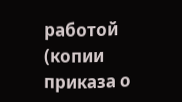работой (копии приказа о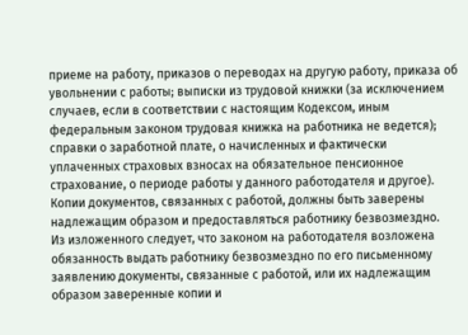приеме на работу, приказов о переводах на другую работу, приказа об увольнении с работы; выписки из трудовой книжки (за исключением случаев, если в соответствии с настоящим Кодексом, иным федеральным законом трудовая книжка на работника не ведется); справки о заработной плате, о начисленных и фактически уплаченных страховых взносах на обязательное пенсионное страхование, о периоде работы у данного работодателя и другое). Копии документов, связанных с работой, должны быть заверены надлежащим образом и предоставляться работнику безвозмездно.
Из изложенного следует, что законом на работодателя возложена обязанность выдать работнику безвозмездно по его письменному заявлению документы, связанные с работой, или их надлежащим образом заверенные копии и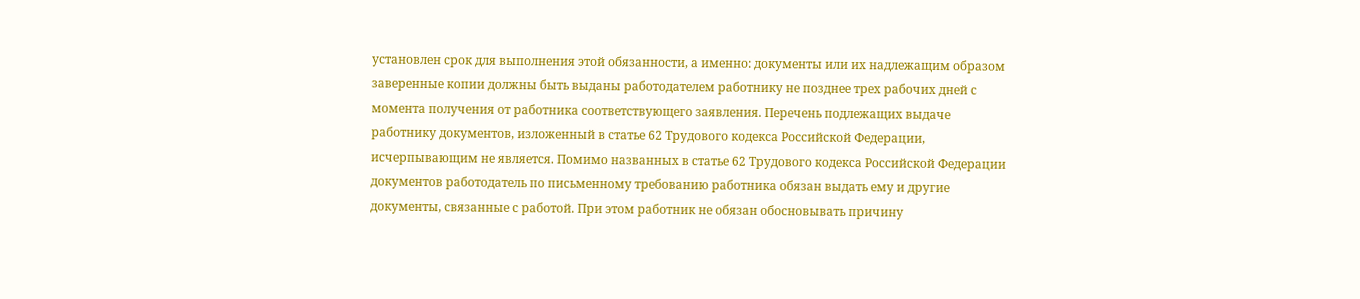установлен срок для выполнения этой обязанности, а именно: документы или их надлежащим образом заверенные копии должны быть выданы работодателем работнику не позднее трех рабочих дней с момента получения от работника соответствующего заявления. Перечень подлежащих выдаче работнику документов, изложенный в статье 62 Трудового кодекса Российской Федерации, исчерпывающим не является. Помимо названных в статье 62 Трудового кодекса Российской Федерации документов работодатель по письменному требованию работника обязан выдать ему и другие документы, связанные с работой. При этом работник не обязан обосновывать причину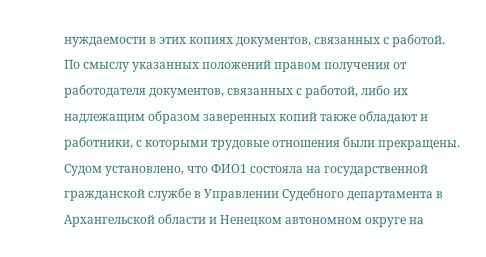нуждаемости в этих копиях документов, связанных с работой.
По смыслу указанных положений правом получения от работодателя документов, связанных с работой, либо их надлежащим образом заверенных копий также обладают и работники, с которыми трудовые отношения были прекращены.
Судом установлено, что ФИО1 состояла на государственной гражданской службе в Управлении Судебного департамента в Архангельской области и Ненецком автономном округе на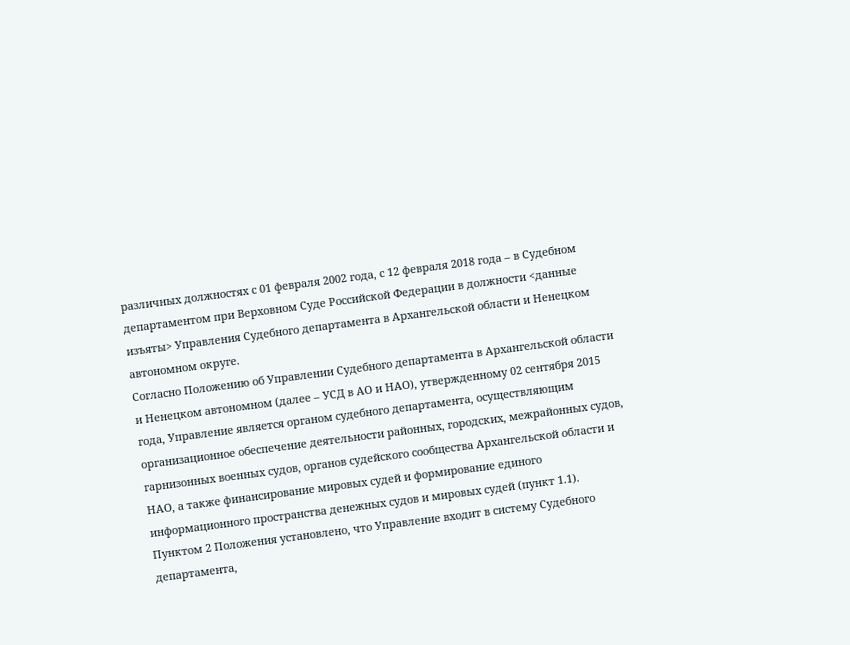различных должностях с 01 февраля 2002 года, с 12 февраля 2018 года – в Судебном департаментом при Верховном Суде Российской Федерации в должности <данные изъяты> Управления Судебного департамента в Архангельской области и Ненецком автономном округе.
Согласно Положению об Управлении Судебного департамента в Архангельской области и Ненецком автономном (далее – УСД в АО и НАО), утвержденному 02 сентября 2015 года, Управление является органом судебного департамента, осуществляющим организационное обеспечение деятельности районных, городских, межрайонных судов, гарнизонных военных судов, органов судейского сообщества Архангельской области и НАО, а также финансирование мировых судей и формирование единого информационного пространства денежных судов и мировых судей (пункт 1.1).
Пунктом 2 Положения установлено, что Управление входит в систему Судебного департамента,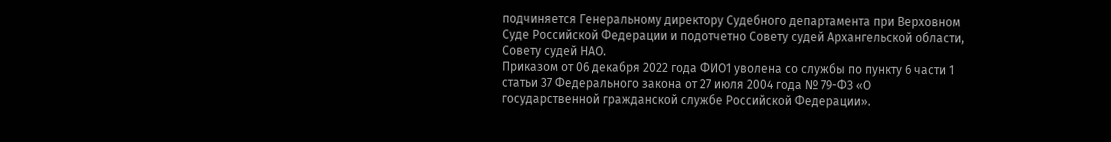подчиняется Генеральному директору Судебного департамента при Верховном Суде Российской Федерации и подотчетно Совету судей Архангельской области, Совету судей НАО.
Приказом от 06 декабря 2022 года ФИО1 уволена со службы по пункту 6 части 1 статьи 37 Федерального закона от 27 июля 2004 года № 79-ФЗ «О государственной гражданской службе Российской Федерации».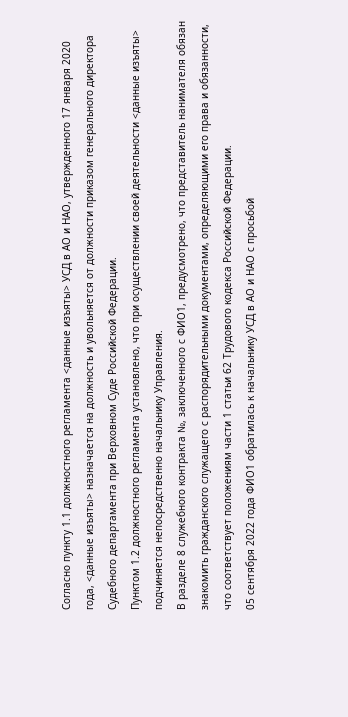Согласно пункту 1.1 должностного регламента <данные изъяты> УСД в АО и НАО, утвержденного 17 января 2020 года, <данные изъяты> назначается на должность и увольняется от должности приказом генерального директора Судебного департамента при Верховном Суде Российской Федерации.
Пунктом 1.2 должностного регламента установлено, что при осуществлении своей деятельности <данные изъяты> подчиняется непосредственно начальнику Управления.
В разделе 8 служебного контракта №, заключенного с ФИО1, предусмотрено, что представитель нанимателя обязан знакомить гражданского служащего с распорядительными документами, определяющими его права и обязанности, что соответствует положениям части 1 статьи 62 Трудового кодекса Российской Федерации.
05 сентября 2022 года ФИО1 обратилась к начальнику УСД в АО и НАО с просьбой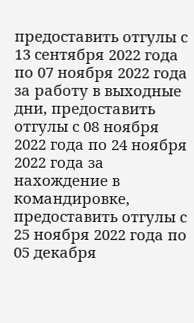предоставить отгулы с 13 сентября 2022 года по 07 ноября 2022 года за работу в выходные дни, предоставить отгулы с 08 ноября 2022 года по 24 ноября 2022 года за нахождение в командировке, предоставить отгулы с 25 ноября 2022 года по 05 декабря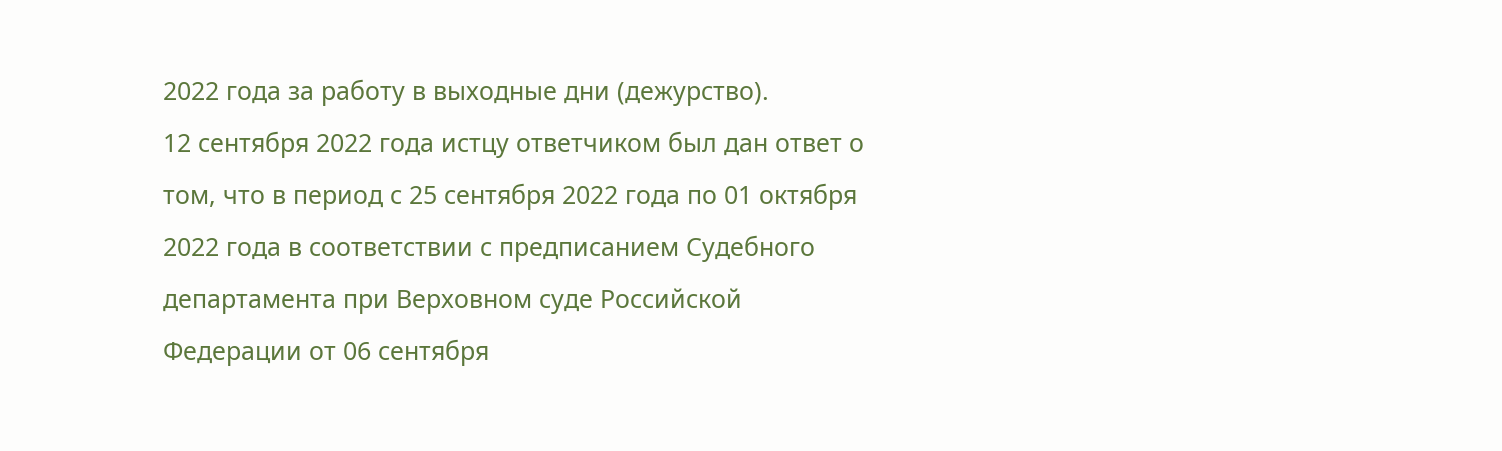2022 года за работу в выходные дни (дежурство).
12 сентября 2022 года истцу ответчиком был дан ответ о том, что в период с 25 сентября 2022 года по 01 октября 2022 года в соответствии с предписанием Судебного департамента при Верховном суде Российской Федерации от 06 сентября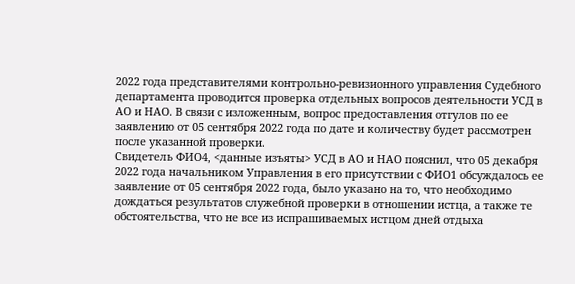2022 года представителями контрольно-ревизионного управления Судебного департамента проводится проверка отдельных вопросов деятельности УСД в АО и НАО. В связи с изложенным, вопрос предоставления отгулов по ее заявлению от 05 сентября 2022 года по дате и количеству будет рассмотрен после указанной проверки.
Свидетель ФИО4, <данные изъяты> УСД в АО и НАО пояснил, что 05 декабря 2022 года начальником Управления в его присутствии с ФИО1 обсуждалось ее заявление от 05 сентября 2022 года, было указано на то, что необходимо дождаться результатов служебной проверки в отношении истца, а также те обстоятельства, что не все из испрашиваемых истцом дней отдыха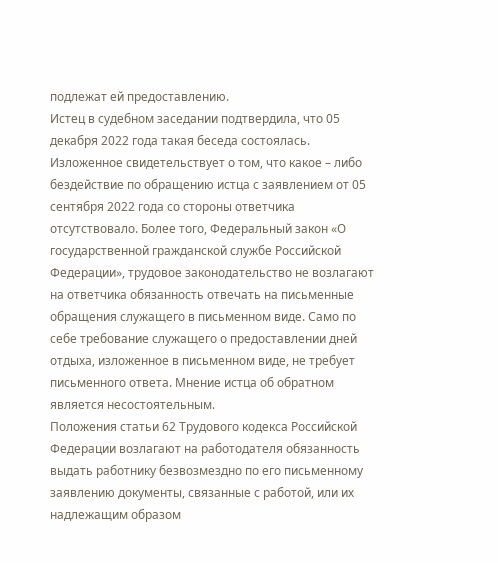подлежат ей предоставлению.
Истец в судебном заседании подтвердила, что 05 декабря 2022 года такая беседа состоялась.
Изложенное свидетельствует о том, что какое – либо бездействие по обращению истца с заявлением от 05 сентября 2022 года со стороны ответчика отсутствовало. Более того, Федеральный закон «О государственной гражданской службе Российской Федерации», трудовое законодательство не возлагают на ответчика обязанность отвечать на письменные обращения служащего в письменном виде. Само по себе требование служащего о предоставлении дней отдыха, изложенное в письменном виде, не требует письменного ответа. Мнение истца об обратном является несостоятельным.
Положения статьи 62 Трудового кодекса Российской Федерации возлагают на работодателя обязанность выдать работнику безвозмездно по его письменному заявлению документы, связанные с работой, или их надлежащим образом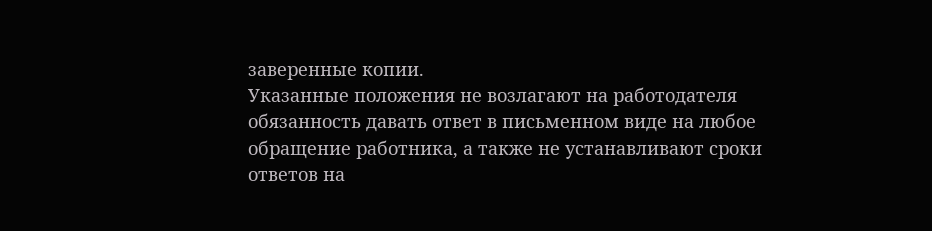заверенные копии.
Указанные положения не возлагают на работодателя обязанность давать ответ в письменном виде на любое обращение работника, а также не устанавливают сроки ответов на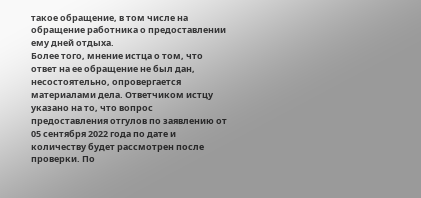такое обращение, в том числе на обращение работника о предоставлении ему дней отдыха.
Более того, мнение истца о том, что ответ на ее обращение не был дан, несостоятельно, опровергается материалами дела. Ответчиком истцу указано на то, что вопрос предоставления отгулов по заявлению от 05 сентября 2022 года по дате и количеству будет рассмотрен после проверки. По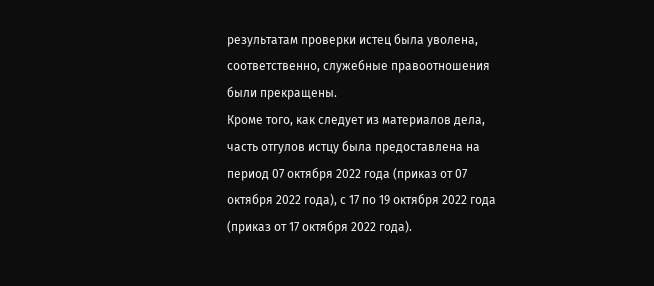результатам проверки истец была уволена, соответственно, служебные правоотношения были прекращены.
Кроме того, как следует из материалов дела, часть отгулов истцу была предоставлена на период 07 октября 2022 года (приказ от 07 октября 2022 года), с 17 по 19 октября 2022 года (приказ от 17 октября 2022 года).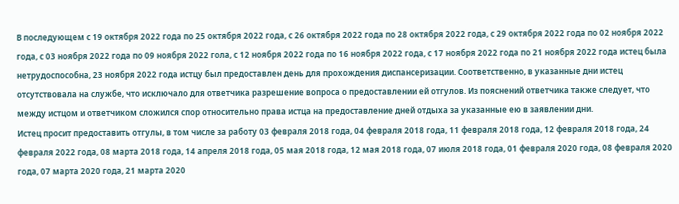В последующем с 19 октября 2022 года по 25 октября 2022 года, с 26 октября 2022 года по 28 октября 2022 года, с 29 октября 2022 года по 02 ноября 2022 года, с 03 ноября 2022 года по 09 ноября 2022 гола, с 12 ноября 2022 года по 16 ноября 2022 года, с 17 ноября 2022 года по 21 ноября 2022 года истец была нетрудоспособна, 23 ноября 2022 года истцу был предоставлен день для прохождения диспансеризации. Соответственно, в указанные дни истец отсутствовала на службе, что исключало для ответчика разрешение вопроса о предоставлении ей отгулов. Из пояснений ответчика также следует, что между истцом и ответчиком сложился спор относительно права истца на предоставление дней отдыха за указанные ею в заявлении дни.
Истец просит предоставить отгулы, в том числе за работу 03 февраля 2018 года, 04 февраля 2018 года, 11 февраля 2018 года, 12 февраля 2018 года, 24 февраля 2022 года, 08 марта 2018 года, 14 апреля 2018 года, 05 мая 2018 года, 12 мая 2018 года, 07 июля 2018 года, 01 февраля 2020 года, 08 февраля 2020 года, 07 марта 2020 года, 21 марта 2020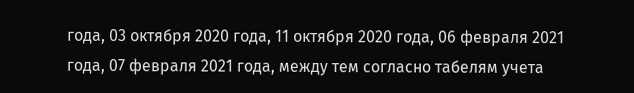года, 03 октября 2020 года, 11 октября 2020 года, 06 февраля 2021 года, 07 февраля 2021 года, между тем согласно табелям учета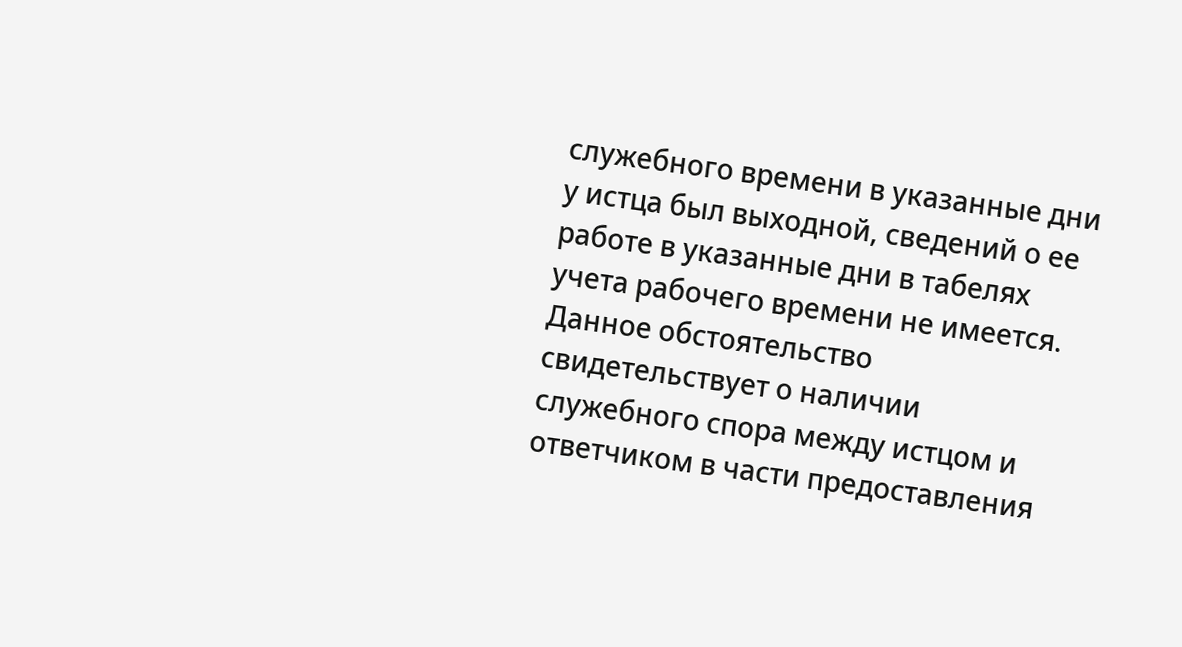служебного времени в указанные дни у истца был выходной, сведений о ее работе в указанные дни в табелях учета рабочего времени не имеется. Данное обстоятельство свидетельствует о наличии служебного спора между истцом и ответчиком в части предоставления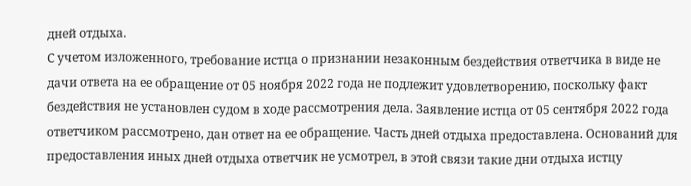дней отдыха.
С учетом изложенного, требование истца о признании незаконным бездействия ответчика в виде не дачи ответа на ее обращение от 05 ноября 2022 года не подлежит удовлетворению, поскольку факт бездействия не установлен судом в ходе рассмотрения дела. Заявление истца от 05 сентября 2022 года ответчиком рассмотрено, дан ответ на ее обращение. Часть дней отдыха предоставлена. Оснований для предоставления иных дней отдыха ответчик не усмотрел, в этой связи такие дни отдыха истцу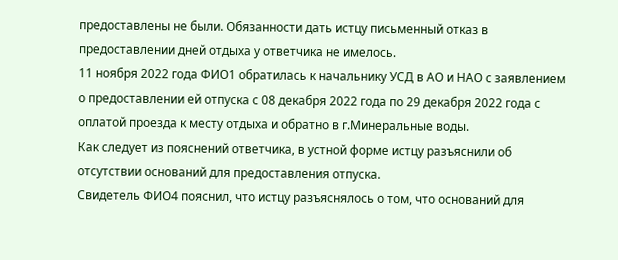предоставлены не были. Обязанности дать истцу письменный отказ в предоставлении дней отдыха у ответчика не имелось.
11 ноября 2022 года ФИО1 обратилась к начальнику УСД в АО и НАО с заявлением о предоставлении ей отпуска с 08 декабря 2022 года по 29 декабря 2022 года с оплатой проезда к месту отдыха и обратно в г.Минеральные воды.
Как следует из пояснений ответчика, в устной форме истцу разъяснили об отсутствии оснований для предоставления отпуска.
Свидетель ФИО4 пояснил, что истцу разъяснялось о том, что оснований для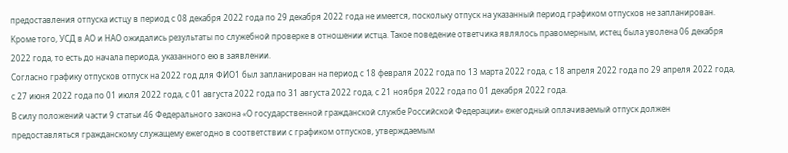предоставления отпуска истцу в период с 08 декабря 2022 года по 29 декабря 2022 года не имеется, поскольку отпуск на указанный период графиком отпусков не запланирован. Кроме того, УСД в АО и НАО ожидались результаты по служебной проверке в отношении истца. Такое поведение ответчика являлось правомерным, истец была уволена 06 декабря 2022 года, то есть до начала периода, указанного ею в заявлении.
Согласно графику отпусков отпуск на 2022 год для ФИО1 был запланирован на период с 18 февраля 2022 года по 13 марта 2022 года, с 18 апреля 2022 года по 29 апреля 2022 года, с 27 июня 2022 года по 01 июля 2022 года, с 01 августа 2022 года по 31 августа 2022 года, с 21 ноября 2022 года по 01 декабря 2022 года.
В силу положений части 9 статьи 46 Федерального закона «О государственной гражданской службе Российской Федерации» ежегодный оплачиваемый отпуск должен предоставляться гражданскому служащему ежегодно в соответствии с графиком отпусков, утверждаемым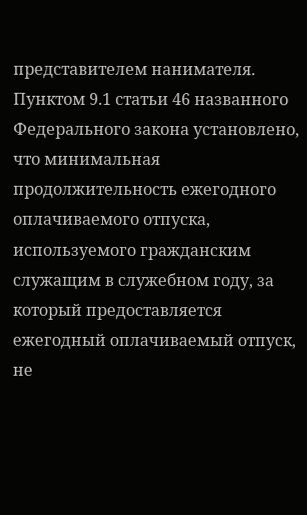представителем нанимателя.
Пунктом 9.1 статьи 46 названного Федерального закона установлено, что минимальная продолжительность ежегодного оплачиваемого отпуска, используемого гражданским служащим в служебном году, за который предоставляется ежегодный оплачиваемый отпуск, не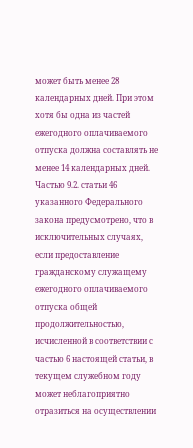может быть менее 28 календарных дней. При этом хотя бы одна из частей ежегодного оплачиваемого отпуска должна составлять не менее 14 календарных дней.
Частью 9.2. статьи 46 указанного Федерального закона предусмотрено, что в исключительных случаях, если предоставление гражданскому служащему ежегодного оплачиваемого отпуска общей продолжительностью, исчисленной в соответствии с частью 6 настоящей статьи, в текущем служебном году может неблагоприятно отразиться на осуществлении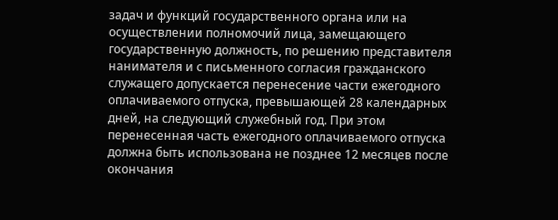задач и функций государственного органа или на осуществлении полномочий лица, замещающего государственную должность, по решению представителя нанимателя и с письменного согласия гражданского служащего допускается перенесение части ежегодного оплачиваемого отпуска, превышающей 28 календарных дней, на следующий служебный год. При этом перенесенная часть ежегодного оплачиваемого отпуска должна быть использована не позднее 12 месяцев после окончания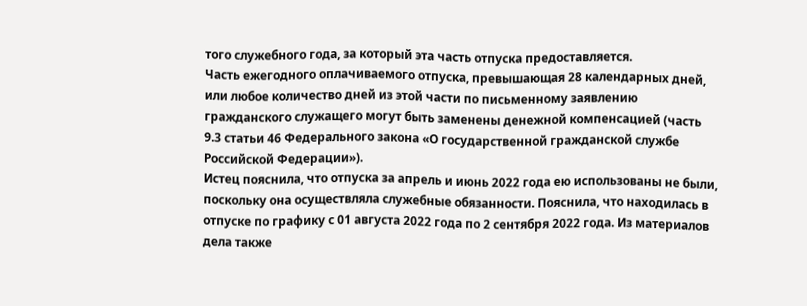того служебного года, за который эта часть отпуска предоставляется.
Часть ежегодного оплачиваемого отпуска, превышающая 28 календарных дней, или любое количество дней из этой части по письменному заявлению гражданского служащего могут быть заменены денежной компенсацией (часть 9.3 статьи 46 Федерального закона «О государственной гражданской службе Российской Федерации»).
Истец пояснила, что отпуска за апрель и июнь 2022 года ею использованы не были, поскольку она осуществляла служебные обязанности. Пояснила, что находилась в отпуске по графику с 01 августа 2022 года по 2 сентября 2022 года. Из материалов дела также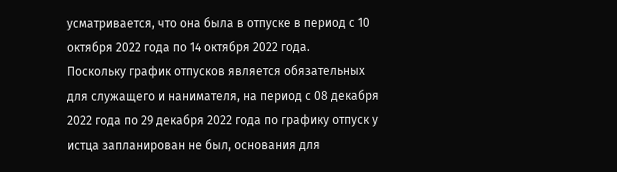усматривается, что она была в отпуске в период с 10 октября 2022 года по 14 октября 2022 года.
Поскольку график отпусков является обязательных для служащего и нанимателя, на период с 08 декабря 2022 года по 29 декабря 2022 года по графику отпуск у истца запланирован не был, основания для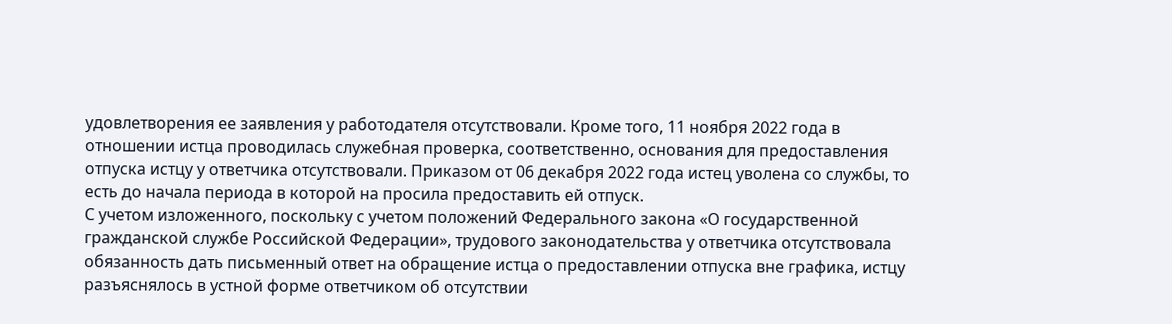удовлетворения ее заявления у работодателя отсутствовали. Кроме того, 11 ноября 2022 года в отношении истца проводилась служебная проверка, соответственно, основания для предоставления отпуска истцу у ответчика отсутствовали. Приказом от 06 декабря 2022 года истец уволена со службы, то есть до начала периода в которой на просила предоставить ей отпуск.
С учетом изложенного, поскольку с учетом положений Федерального закона «О государственной гражданской службе Российской Федерации», трудового законодательства у ответчика отсутствовала обязанность дать письменный ответ на обращение истца о предоставлении отпуска вне графика, истцу разъяснялось в устной форме ответчиком об отсутствии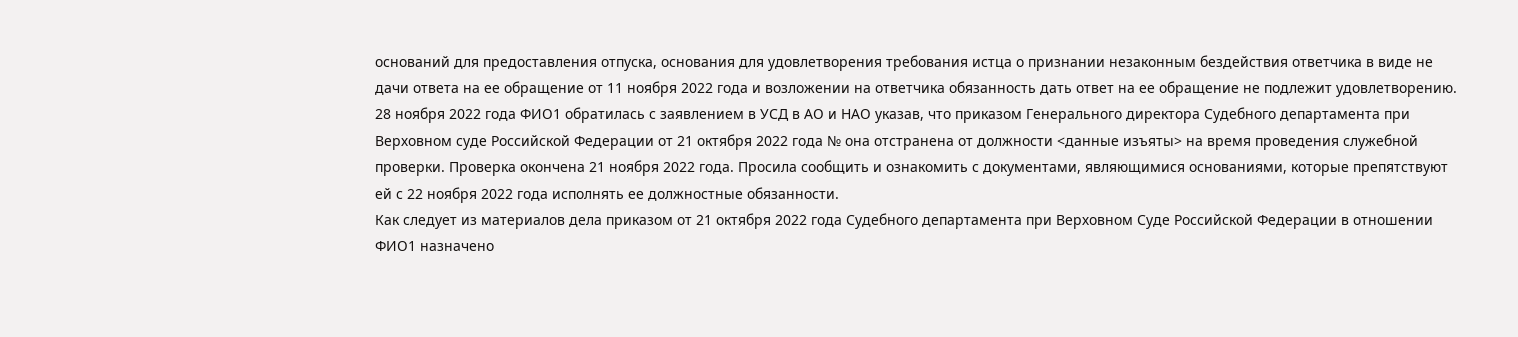оснований для предоставления отпуска, основания для удовлетворения требования истца о признании незаконным бездействия ответчика в виде не дачи ответа на ее обращение от 11 ноября 2022 года и возложении на ответчика обязанность дать ответ на ее обращение не подлежит удовлетворению.
28 ноября 2022 года ФИО1 обратилась с заявлением в УСД в АО и НАО указав, что приказом Генерального директора Судебного департамента при Верховном суде Российской Федерации от 21 октября 2022 года № она отстранена от должности <данные изъяты> на время проведения служебной проверки. Проверка окончена 21 ноября 2022 года. Просила сообщить и ознакомить с документами, являющимися основаниями, которые препятствуют ей с 22 ноября 2022 года исполнять ее должностные обязанности.
Как следует из материалов дела приказом от 21 октября 2022 года Судебного департамента при Верховном Суде Российской Федерации в отношении ФИО1 назначено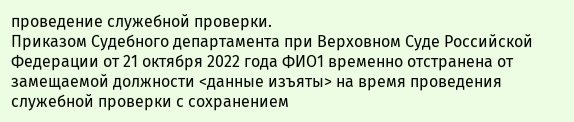проведение служебной проверки.
Приказом Судебного департамента при Верховном Суде Российской Федерации от 21 октября 2022 года ФИО1 временно отстранена от замещаемой должности <данные изъяты> на время проведения служебной проверки с сохранением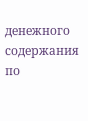денежного содержания по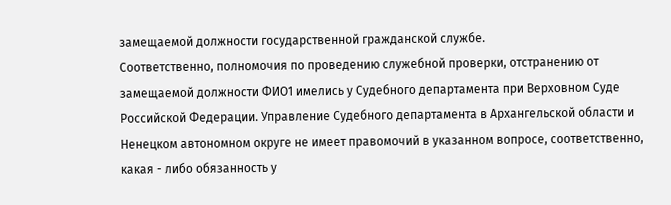замещаемой должности государственной гражданской службе.
Соответственно, полномочия по проведению служебной проверки, отстранению от замещаемой должности ФИО1 имелись у Судебного департамента при Верховном Суде Российской Федерации. Управление Судебного департамента в Архангельской области и Ненецком автономном округе не имеет правомочий в указанном вопросе, соответственно, какая - либо обязанность у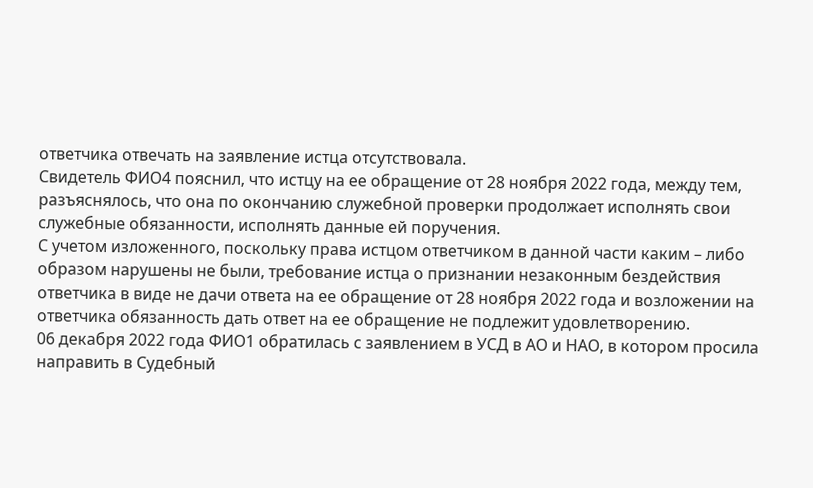ответчика отвечать на заявление истца отсутствовала.
Свидетель ФИО4 пояснил, что истцу на ее обращение от 28 ноября 2022 года, между тем, разъяснялось, что она по окончанию служебной проверки продолжает исполнять свои служебные обязанности, исполнять данные ей поручения.
С учетом изложенного, поскольку права истцом ответчиком в данной части каким – либо образом нарушены не были, требование истца о признании незаконным бездействия ответчика в виде не дачи ответа на ее обращение от 28 ноября 2022 года и возложении на ответчика обязанность дать ответ на ее обращение не подлежит удовлетворению.
06 декабря 2022 года ФИО1 обратилась с заявлением в УСД в АО и НАО, в котором просила направить в Судебный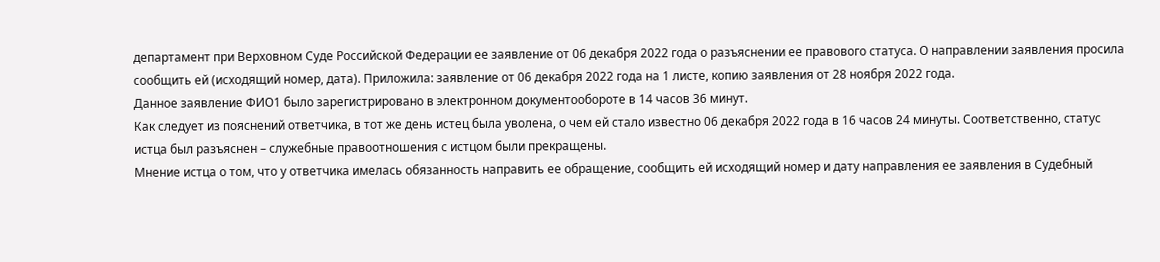департамент при Верховном Суде Российской Федерации ее заявление от 06 декабря 2022 года о разъяснении ее правового статуса. О направлении заявления просила сообщить ей (исходящий номер, дата). Приложила: заявление от 06 декабря 2022 года на 1 листе, копию заявления от 28 ноября 2022 года.
Данное заявление ФИО1 было зарегистрировано в электронном документообороте в 14 часов 36 минут.
Как следует из пояснений ответчика, в тот же день истец была уволена, о чем ей стало известно 06 декабря 2022 года в 16 часов 24 минуты. Соответственно, статус истца был разъяснен – служебные правоотношения с истцом были прекращены.
Мнение истца о том, что у ответчика имелась обязанность направить ее обращение, сообщить ей исходящий номер и дату направления ее заявления в Судебный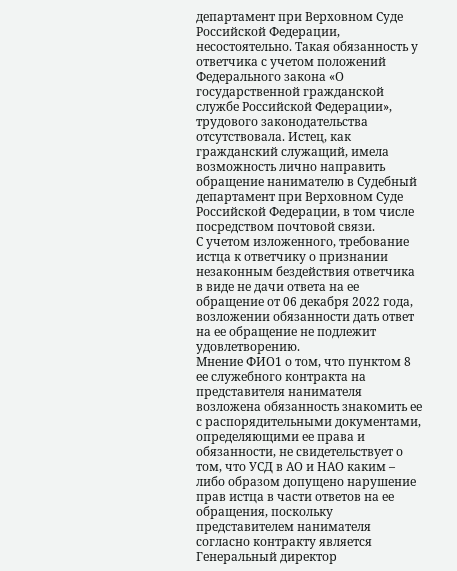департамент при Верховном Суде Российской Федерации, несостоятельно. Такая обязанность у ответчика с учетом положений Федерального закона «О государственной гражданской службе Российской Федерации», трудового законодательства отсутствовала. Истец, как гражданский служащий, имела возможность лично направить обращение нанимателю в Судебный департамент при Верховном Суде Российской Федерации, в том числе посредством почтовой связи.
С учетом изложенного, требование истца к ответчику о признании незаконным бездействия ответчика в виде не дачи ответа на ее обращение от 06 декабря 2022 года, возложении обязанности дать ответ на ее обращение не подлежит удовлетворению.
Мнение ФИО1 о том, что пунктом 8 ее служебного контракта на представителя нанимателя возложена обязанность знакомить ее с распорядительными документами, определяющими ее права и обязанности, не свидетельствует о том, что УСД в АО и НАО каким – либо образом допущено нарушение прав истца в части ответов на ее обращения, поскольку представителем нанимателя согласно контракту является Генеральный директор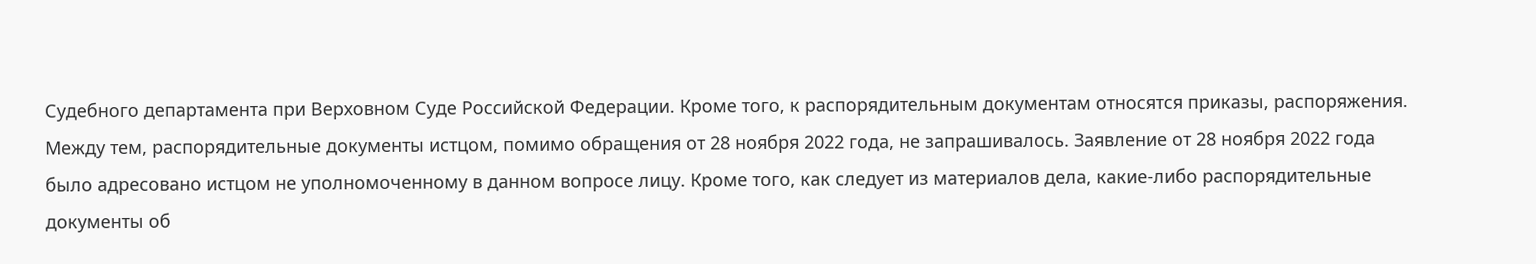Судебного департамента при Верховном Суде Российской Федерации. Кроме того, к распорядительным документам относятся приказы, распоряжения. Между тем, распорядительные документы истцом, помимо обращения от 28 ноября 2022 года, не запрашивалось. Заявление от 28 ноября 2022 года было адресовано истцом не уполномоченному в данном вопросе лицу. Кроме того, как следует из материалов дела, какие-либо распорядительные документы об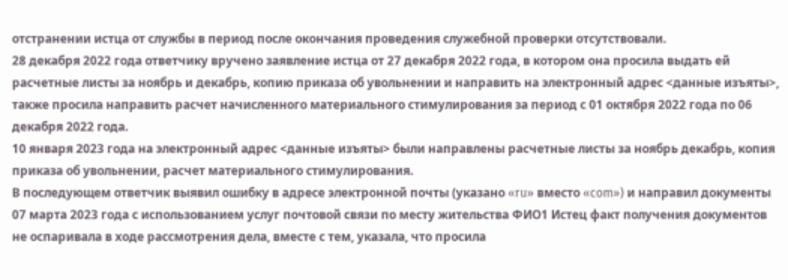отстранении истца от службы в период после окончания проведения служебной проверки отсутствовали.
28 декабря 2022 года ответчику вручено заявление истца от 27 декабря 2022 года, в котором она просила выдать ей расчетные листы за ноябрь и декабрь, копию приказа об увольнении и направить на электронный адрес <данные изъяты>, также просила направить расчет начисленного материального стимулирования за период с 01 октября 2022 года по 06 декабря 2022 года.
10 января 2023 года на электронный адрес <данные изъяты> были направлены расчетные листы за ноябрь декабрь, копия приказа об увольнении, расчет материального стимулирования.
В последующем ответчик выявил ошибку в адресе электронной почты (указано «ru» вместо «com») и направил документы 07 марта 2023 года с использованием услуг почтовой связи по месту жительства ФИО1 Истец факт получения документов не оспаривала в ходе рассмотрения дела, вместе с тем, указала, что просила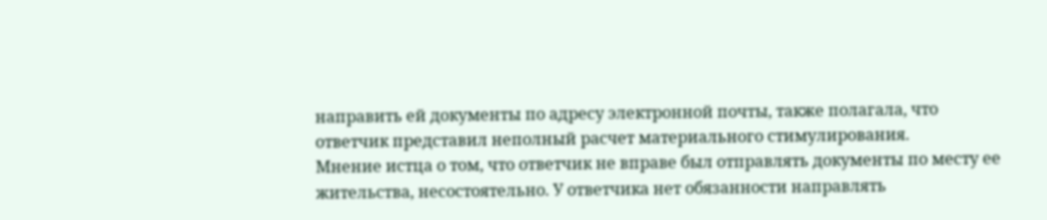направить ей документы по адресу электронной почты, также полагала, что ответчик представил неполный расчет материального стимулирования.
Мнение истца о том, что ответчик не вправе был отправлять документы по месту ее жительства, несостоятельно. У ответчика нет обязанности направлять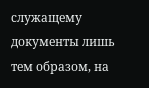служащему документы лишь тем образом, на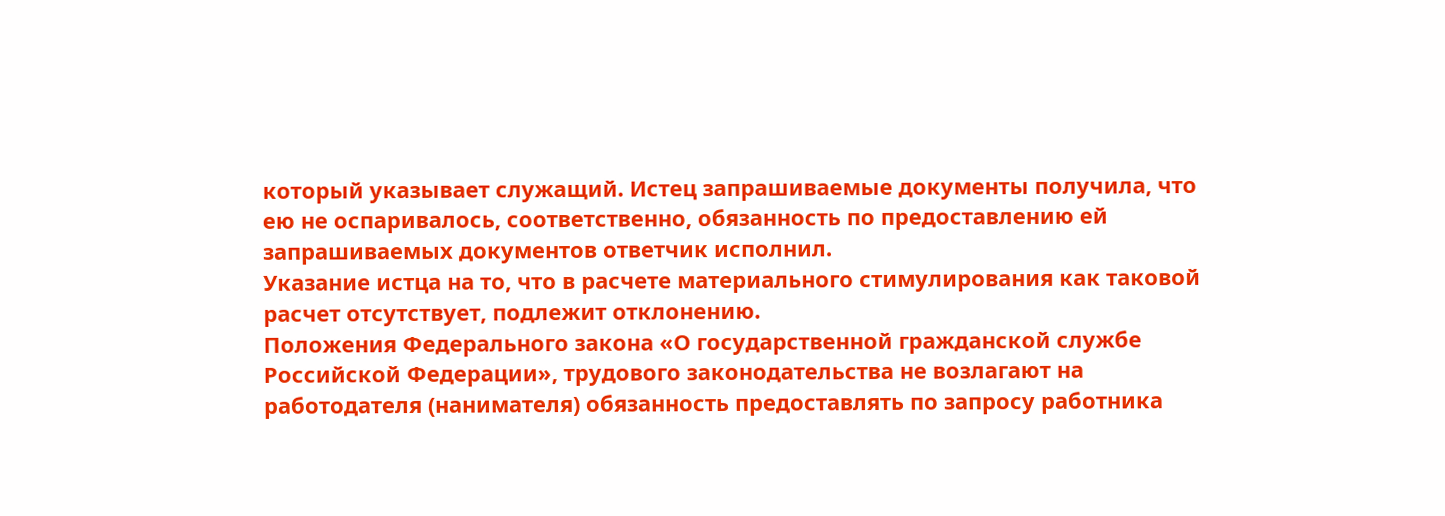который указывает служащий. Истец запрашиваемые документы получила, что ею не оспаривалось, соответственно, обязанность по предоставлению ей запрашиваемых документов ответчик исполнил.
Указание истца на то, что в расчете материального стимулирования как таковой расчет отсутствует, подлежит отклонению.
Положения Федерального закона «О государственной гражданской службе Российской Федерации», трудового законодательства не возлагают на работодателя (нанимателя) обязанность предоставлять по запросу работника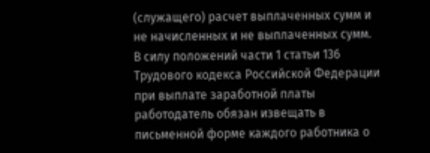(служащего) расчет выплаченных сумм и не начисленных и не выплаченных сумм.
В силу положений части 1 статьи 136 Трудового кодекса Российской Федерации при выплате заработной платы работодатель обязан извещать в письменной форме каждого работника о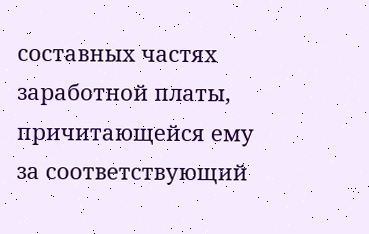составных частях заработной платы, причитающейся ему за соответствующий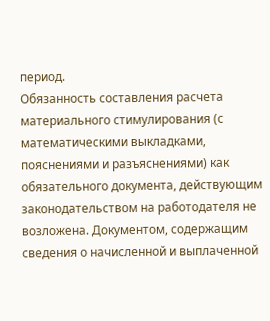период.
Обязанность составления расчета материального стимулирования (с математическими выкладками, пояснениями и разъяснениями) как обязательного документа, действующим законодательством на работодателя не возложена. Документом, содержащим сведения о начисленной и выплаченной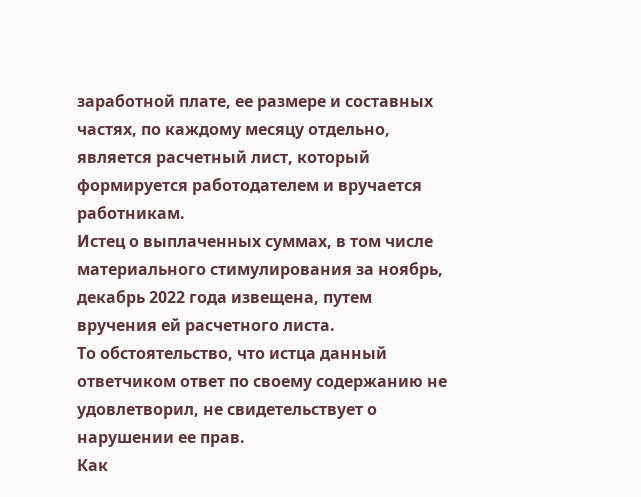заработной плате, ее размере и составных частях, по каждому месяцу отдельно, является расчетный лист, который формируется работодателем и вручается работникам.
Истец о выплаченных суммах, в том числе материального стимулирования за ноябрь, декабрь 2022 года извещена, путем вручения ей расчетного листа.
То обстоятельство, что истца данный ответчиком ответ по своему содержанию не удовлетворил, не свидетельствует о нарушении ее прав.
Как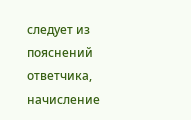следует из пояснений ответчика, начисление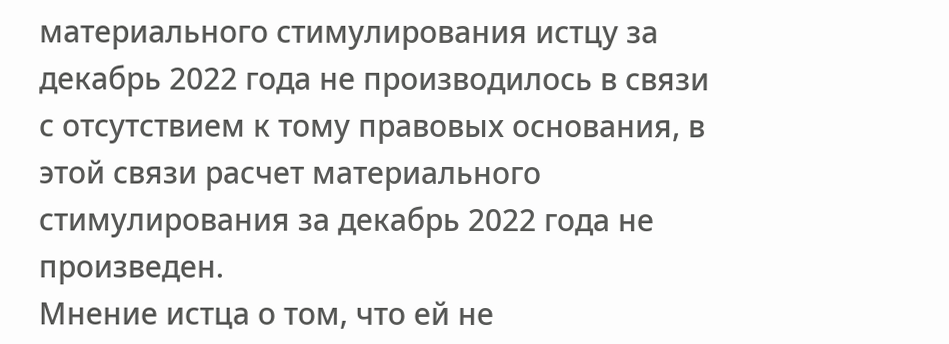материального стимулирования истцу за декабрь 2022 года не производилось в связи с отсутствием к тому правовых основания, в этой связи расчет материального стимулирования за декабрь 2022 года не произведен.
Мнение истца о том, что ей не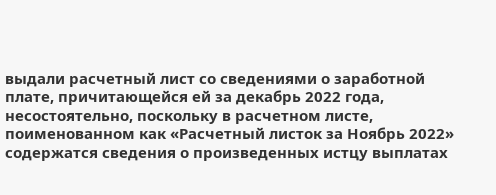выдали расчетный лист со сведениями о заработной плате, причитающейся ей за декабрь 2022 года, несостоятельно, поскольку в расчетном листе, поименованном как «Расчетный листок за Ноябрь 2022» содержатся сведения о произведенных истцу выплатах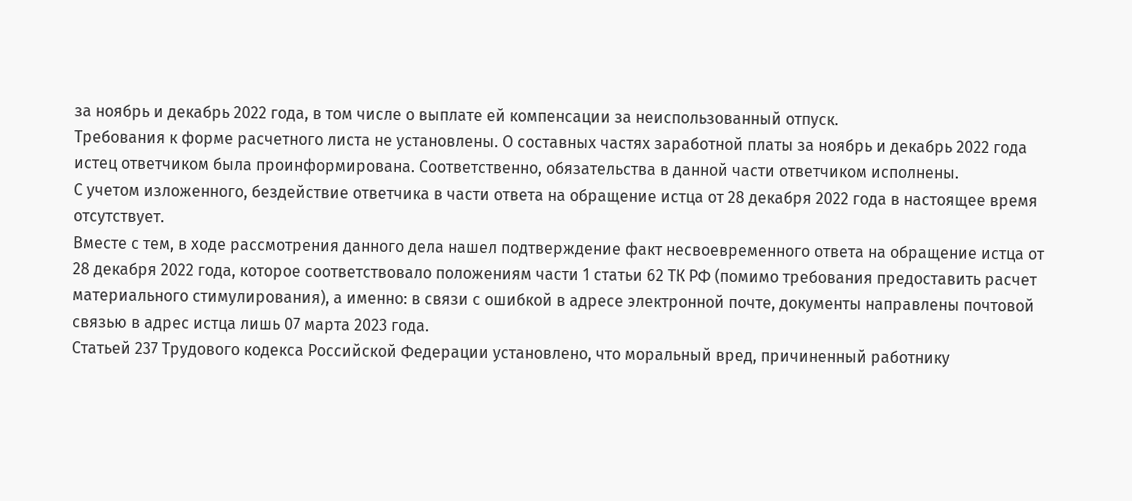за ноябрь и декабрь 2022 года, в том числе о выплате ей компенсации за неиспользованный отпуск.
Требования к форме расчетного листа не установлены. О составных частях заработной платы за ноябрь и декабрь 2022 года истец ответчиком была проинформирована. Соответственно, обязательства в данной части ответчиком исполнены.
С учетом изложенного, бездействие ответчика в части ответа на обращение истца от 28 декабря 2022 года в настоящее время отсутствует.
Вместе с тем, в ходе рассмотрения данного дела нашел подтверждение факт несвоевременного ответа на обращение истца от 28 декабря 2022 года, которое соответствовало положениям части 1 статьи 62 ТК РФ (помимо требования предоставить расчет материального стимулирования), а именно: в связи с ошибкой в адресе электронной почте, документы направлены почтовой связью в адрес истца лишь 07 марта 2023 года.
Статьей 237 Трудового кодекса Российской Федерации установлено, что моральный вред, причиненный работнику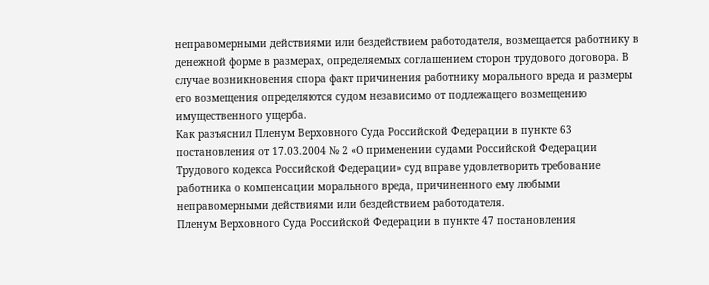неправомерными действиями или бездействием работодателя, возмещается работнику в денежной форме в размерах, определяемых соглашением сторон трудового договора. В случае возникновения спора факт причинения работнику морального вреда и размеры его возмещения определяются судом независимо от подлежащего возмещению имущественного ущерба.
Как разъяснил Пленум Верховного Суда Российской Федерации в пункте 63 постановления от 17.03.2004 № 2 «О применении судами Российской Федерации Трудового кодекса Российской Федерации» суд вправе удовлетворить требование работника о компенсации морального вреда, причиненного ему любыми неправомерными действиями или бездействием работодателя.
Пленум Верховного Суда Российской Федерации в пункте 47 постановления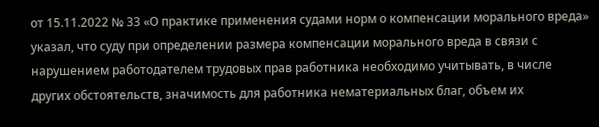от 15.11.2022 № 33 «О практике применения судами норм о компенсации морального вреда» указал, что суду при определении размера компенсации морального вреда в связи с нарушением работодателем трудовых прав работника необходимо учитывать, в числе других обстоятельств, значимость для работника нематериальных благ, объем их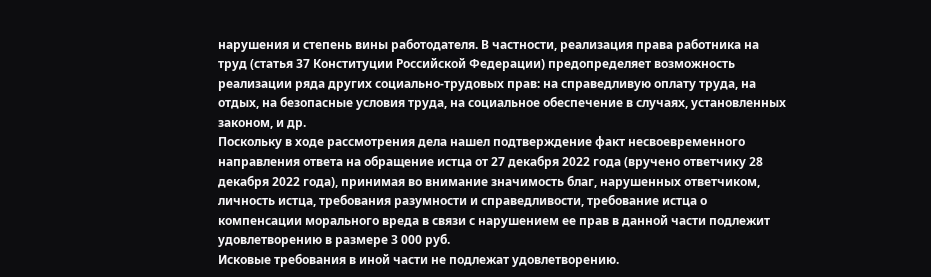нарушения и степень вины работодателя. В частности, реализация права работника на труд (статья 37 Конституции Российской Федерации) предопределяет возможность реализации ряда других социально-трудовых прав: на справедливую оплату труда, на отдых, на безопасные условия труда, на социальное обеспечение в случаях, установленных законом, и др.
Поскольку в ходе рассмотрения дела нашел подтверждение факт несвоевременного направления ответа на обращение истца от 27 декабря 2022 года (вручено ответчику 28 декабря 2022 года), принимая во внимание значимость благ, нарушенных ответчиком, личность истца, требования разумности и справедливости, требование истца о компенсации морального вреда в связи с нарушением ее прав в данной части подлежит удовлетворению в размере 3 000 руб.
Исковые требования в иной части не подлежат удовлетворению.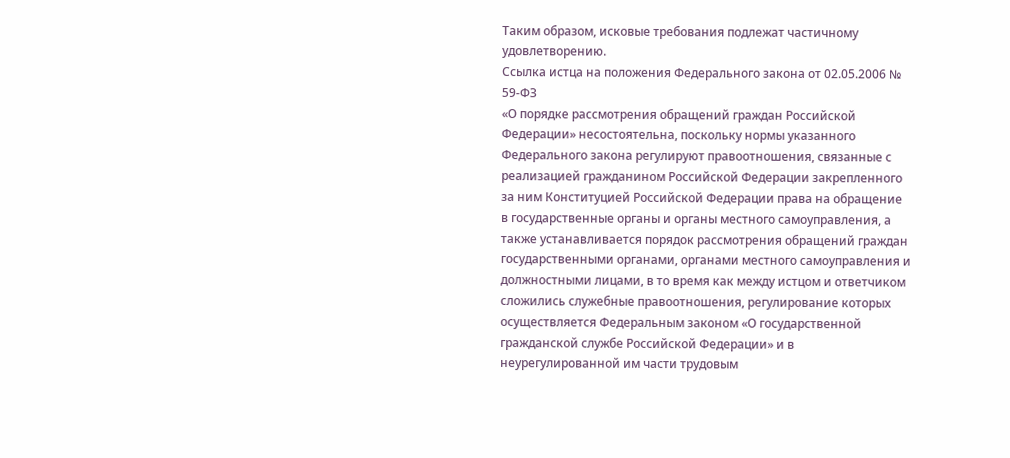Таким образом, исковые требования подлежат частичному удовлетворению.
Ссылка истца на положения Федерального закона от 02.05.2006 № 59-ФЗ
«О порядке рассмотрения обращений граждан Российской Федерации» несостоятельна, поскольку нормы указанного Федерального закона регулируют правоотношения, связанные с реализацией гражданином Российской Федерации закрепленного за ним Конституцией Российской Федерации права на обращение в государственные органы и органы местного самоуправления, а также устанавливается порядок рассмотрения обращений граждан государственными органами, органами местного самоуправления и должностными лицами, в то время как между истцом и ответчиком сложились служебные правоотношения, регулирование которых осуществляется Федеральным законом «О государственной гражданской службе Российской Федерации» и в неурегулированной им части трудовым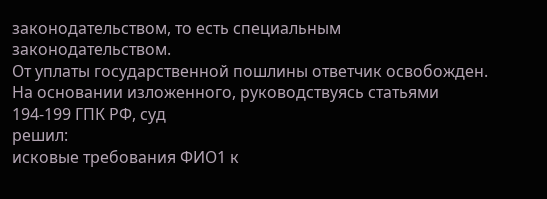законодательством, то есть специальным законодательством.
От уплаты государственной пошлины ответчик освобожден.
На основании изложенного, руководствуясь статьями 194-199 ГПК РФ, суд
решил:
исковые требования ФИО1 к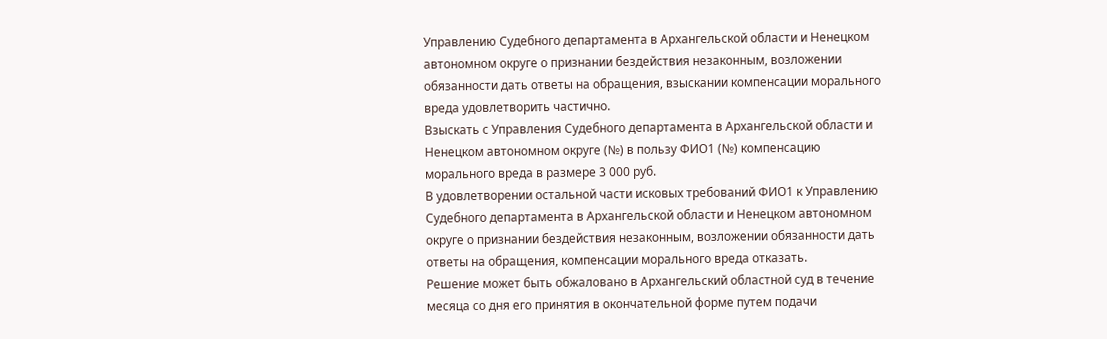Управлению Судебного департамента в Архангельской области и Ненецком автономном округе о признании бездействия незаконным, возложении обязанности дать ответы на обращения, взыскании компенсации морального вреда удовлетворить частично.
Взыскать с Управления Судебного департамента в Архангельской области и Ненецком автономном округе (№) в пользу ФИО1 (№) компенсацию морального вреда в размере 3 000 руб.
В удовлетворении остальной части исковых требований ФИО1 к Управлению Судебного департамента в Архангельской области и Ненецком автономном округе о признании бездействия незаконным, возложении обязанности дать ответы на обращения, компенсации морального вреда отказать.
Решение может быть обжаловано в Архангельский областной суд в течение месяца со дня его принятия в окончательной форме путем подачи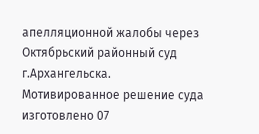апелляционной жалобы через Октябрьский районный суд г.Архангельска.
Мотивированное решение суда изготовлено 07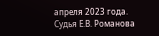апреля 2023 года.
Судья Е.В. Романова